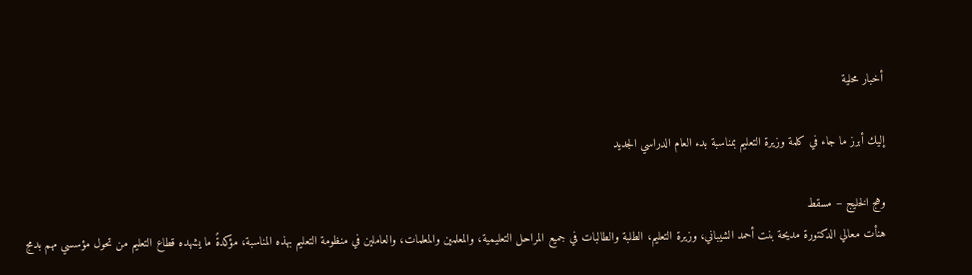أخبار محلية

إليك أبرز ما جاء في كلمة وزيرة التعليم بمناسبة بدء العام الدراسي الجديد

وهج الخليج – مسقط
هنأت معالي الدكتورة مديحة بنت أحمد الشيباني، وزيرة التعليم، الطلبة والطالبات في جميع المراحل التعليمية، والمعلمين والمعلمات، والعاملين في منظومة التعليم بهذه المناسبة، مؤكدةً ما يشهده قطاع التعليم من تحول مؤسسي مهم بدمج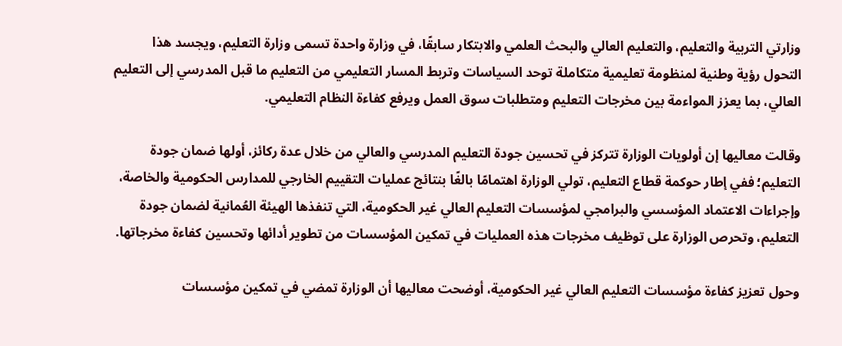وزارتي التربية والتعليم، والتعليم العالي والبحث العلمي والابتكار سابقًا، في وزارة واحدة تسمى وزارة التعليم، ويجسد هذا التحول رؤية وطنية لمنظومة تعليمية متكاملة توحد السياسات وتربط المسار التعليمي من التعليم ما قبل المدرسي إلى التعليم العالي، بما يعزز المواءمة بين مخرجات التعليم ومتطلبات سوق العمل ويرفع كفاءة النظام التعليمي.

وقالت معاليها إن أولويات الوزارة تتركز في تحسين جودة التعليم المدرسي والعالي من خلال عدة ركائز، أولها ضمان جودة التعليم؛ ففي إطار حوكمة قطاع التعليم، تولي الوزارة اهتمامًا بالغًا بنتائج عمليات التقييم الخارجي للمدارس الحكومية والخاصة، وإجراءات الاعتماد المؤسسي والبرامجي لمؤسسات التعليم العالي غير الحكومية، التي تنفذها الهيئة العُمانية لضمان جودة التعليم، وتحرص الوزارة على توظيف مخرجات هذه العمليات في تمكين المؤسسات من تطوير أدائها وتحسين كفاءة مخرجاتها.

وحول تعزيز كفاءة مؤسسات التعليم العالي غير الحكومية، أوضحت معاليها أن الوزارة تمضي في تمكين مؤسسات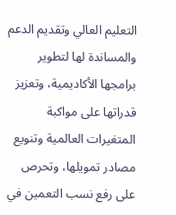التعليم العالي وتقديم الدعم والمساندة لها لتطوير برامجها الأكاديمية، وتعزيز قدراتها على مواكبة المتغيرات العالمية وتنويع مصادر تمويلها، وتحرص على رفع نسب التعمين في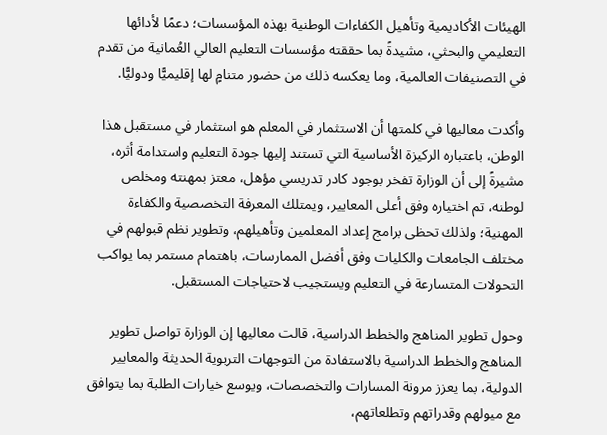الهيئات الأكاديمية وتأهيل الكفاءات الوطنية بهذه المؤسسات؛ دعمًا لأدائها التعليمي والبحثي، مشيدةً بما حققته مؤسسات التعليم العالي العُمانية من تقدم في التصنيفات العالمية، وما يعكسه ذلك من حضور متنامٍ لها إقليميًّا ودوليًّا.

وأكدت معاليها في كلمتها أن الاستثمار في المعلم هو استثمار في مستقبل هذا الوطن، باعتباره الركيزة الأساسية التي تستند إليها جودة التعليم واستدامة أثره، مشيرةً إلى أن الوزارة تفخر بوجود كادر تدريسي مؤهل، معتز بمهنته ومخلص لوطنه، تم اختياره وفق أعلى المعايير، ويمتلك المعرفة التخصصية والكفاءة المهنية؛ ولذلك تحظى برامج إعداد المعلمين وتأهيلهم، وتطوير نظم قبولهم في مختلف الجامعات والكليات وفق أفضل الممارسات، باهتمام مستمر بما يواكب التحولات المتسارعة في التعليم ويستجيب لاحتياجات المستقبل.

وحول تطوير المناهج والخطط الدراسية، قالت معاليها إن الوزارة تواصل تطوير المناهج والخطط الدراسية بالاستفادة من التوجهات التربوية الحديثة والمعايير الدولية، بما يعزز مرونة المسارات والتخصصات، ويوسع خيارات الطلبة بما يتوافق مع ميولهم وقدراتهم وتطلعاتهم،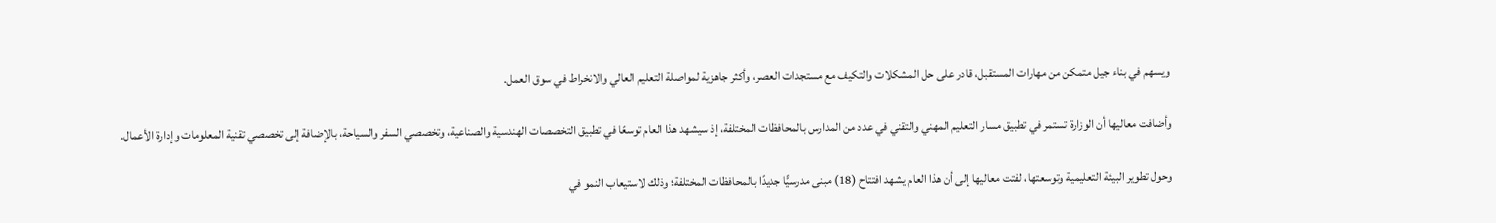ويسهم في بناء جيل متمكن من مهارات المستقبل، قادر على حل المشكلات والتكيف مع مستجدات العصر، وأكثر جاهزية لمواصلة التعليم العالي والانخراط في سوق العمل.

وأضافت معاليها أن الوزارة تستمر في تطبيق مسار التعليم المهني والتقني في عدد من المدارس بالمحافظات المختلفة، إذ سيشهد هذا العام توسعًا في تطبيق التخصصات الهندسية والصناعية، وتخصصي السفر والسياحة، بالإضافة إلى تخصصي تقنية المعلومات وإدارة الأعمال.

وحول تطوير البيئة التعليمية وتوسعتها، لفتت معاليها إلى أن هذا العام يشهد افتتاح (18) مبنى مدرسيًّا جديدًا بالمحافظات المختلفة؛ وذلك لاستيعاب النمو في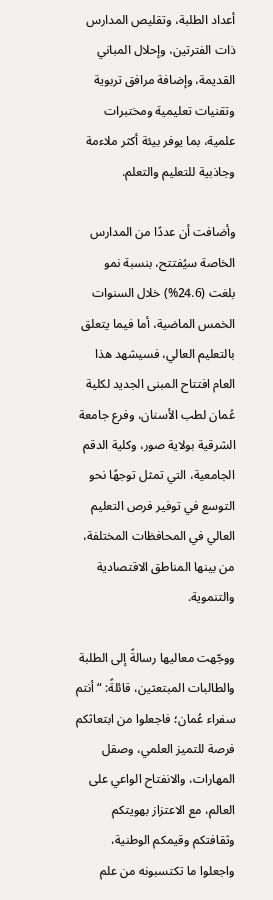أعداد الطلبة، وتقليص المدارس ذات الفترتين، وإحلال المباني القديمة، وإضافة مرافق تربوية وتقنيات تعليمية ومختبرات علمية، بما يوفر بيئة أكثر ملاءمة وجاذبية للتعليم والتعلم.

وأضافت أن عددًا من المدارس الخاصة سيُفتتح، بنسبة نمو بلغت (24.6%) خلال السنوات الخمس الماضية، أما فيما يتعلق بالتعليم العالي، فسيشهد هذا العام افتتاح المبنى الجديد لكلية عُمان لطب الأسنان، وفرع جامعة الشرقية بولاية صور، وكلية الدقم الجامعية، التي تمثل توجهًا نحو التوسع في توفير فرص التعليم العالي في المحافظات المختلفة، من بينها المناطق الاقتصادية والتنموية.

ووجّهت معاليها رسالةً إلى الطلبة والطالبات المبتعثين، قائلةً: “أنتم سفراء عُمان؛ فاجعلوا من ابتعاثكم فرصة للتميز العلمي، وصقل المهارات، والانفتاح الواعي على العالم، مع الاعتزاز بهويتكم وثقافتكم وقيمكم الوطنية، واجعلوا ما تكتسبونه من علم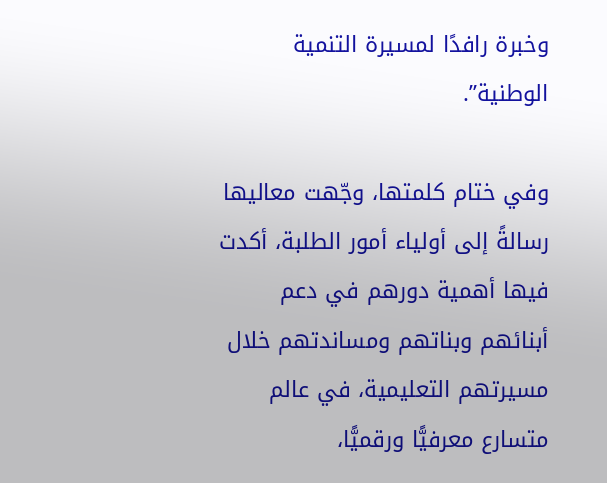وخبرة رافدًا لمسيرة التنمية الوطنية”.

وفي ختام كلمتها، وجّهت معاليها رسالةً إلى أولياء أمور الطلبة، أكدت فيها أهمية دورهم في دعم أبنائهم وبناتهم ومساندتهم خلال مسيرتهم التعليمية، في عالم متسارع معرفيًّا ورقميًّا،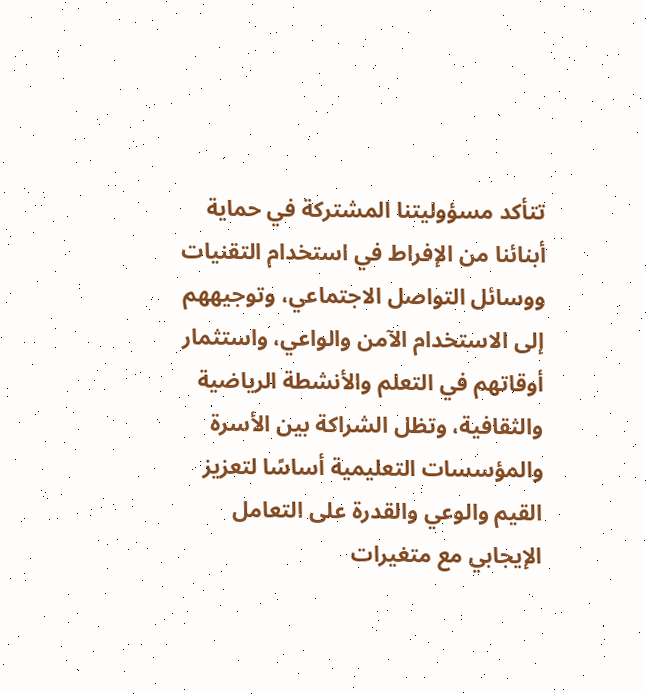تتأكد مسؤوليتنا المشتركة في حماية أبنائنا من الإفراط في استخدام التقنيات ووسائل التواصل الاجتماعي، وتوجيههم إلى الاستخدام الآمن والواعي، واستثمار أوقاتهم في التعلم والأنشطة الرياضية والثقافية، وتظل الشراكة بين الأسرة والمؤسسات التعليمية أساسًا لتعزيز القيم والوعي والقدرة على التعامل الإيجابي مع متغيرات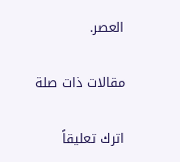العصر.

مقالات ذات صلة

اترك تعليقاً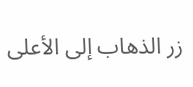زر الذهاب إلى الأعلى